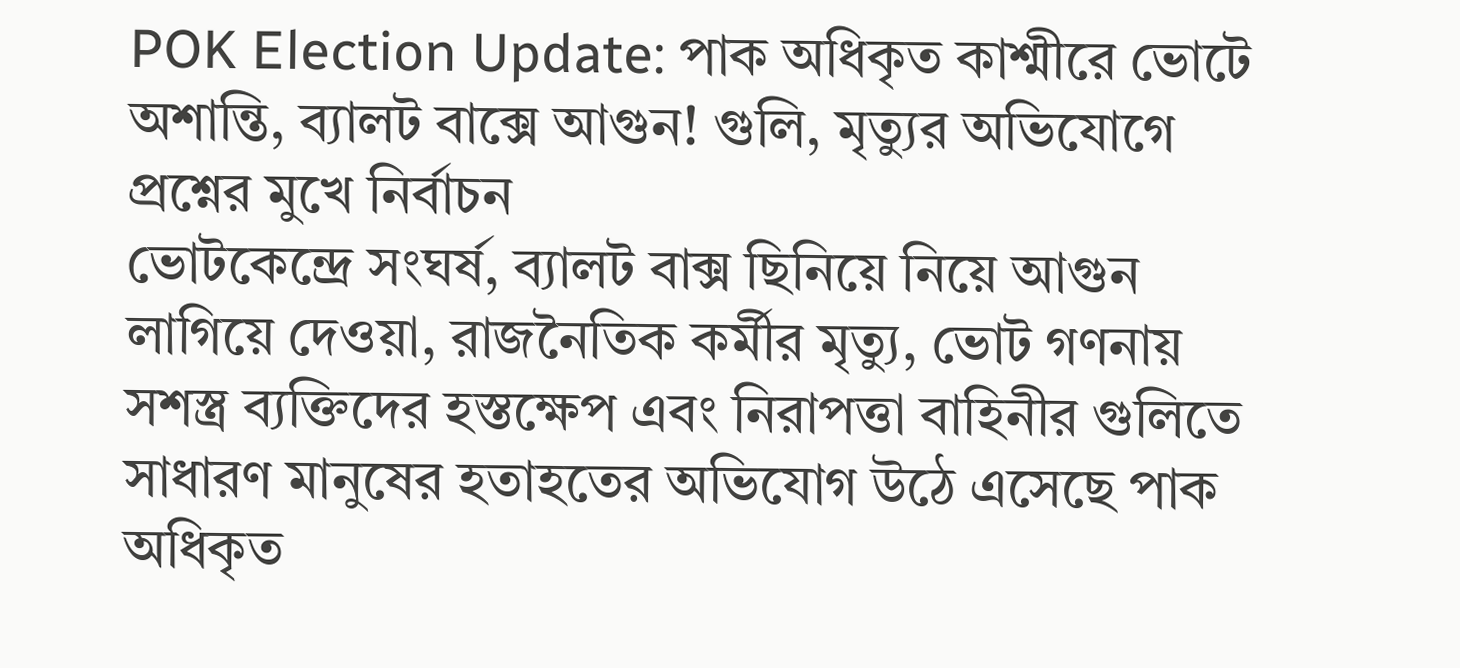POK Election Update: পাক অধিকৃত কাশ্মীরে ভোটে অশান্তি, ব্যালট বাক্সে আগুন! গুলি, মৃত্যুর অভিযোগে প্রশ্নের মুখে নির্বাচন
ভোটকেন্দ্রে সংঘর্ষ, ব্যালট বাক্স ছিনিয়ে নিয়ে আগুন লাগিয়ে দেওয়া, রাজনৈতিক কর্মীর মৃত্যু, ভোট গণনায় সশস্ত্র ব্যক্তিদের হস্তক্ষেপ এবং নিরাপত্তা বাহিনীর গুলিতে সাধারণ মানুষের হতাহতের অভিযোগ উঠে এসেছে পাক অধিকৃত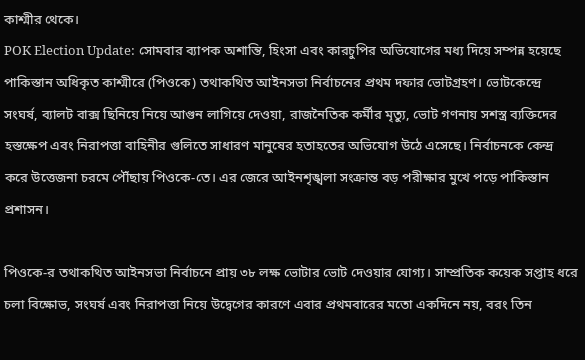কাশ্মীর থেকে।
POK Election Update: সোমবার ব্যাপক অশান্তি, হিংসা এবং কারচুপির অভিযোগের মধ্য দিয়ে সম্পন্ন হয়েছে পাকিস্তান অধিকৃত কাশ্মীরে (পিওকে) তথাকথিত আইনসভা নির্বাচনের প্রথম দফার ভোটগ্রহণ। ভোটকেন্দ্রে সংঘর্ষ, ব্যালট বাক্স ছিনিয়ে নিয়ে আগুন লাগিয়ে দেওয়া, রাজনৈতিক কর্মীর মৃত্যু, ভোট গণনায় সশস্ত্র ব্যক্তিদের হস্তক্ষেপ এবং নিরাপত্তা বাহিনীর গুলিতে সাধারণ মানুষের হতাহতের অভিযোগ উঠে এসেছে। নির্বাচনকে কেন্দ্র করে উত্তেজনা চরমে পৌঁছায় পিওকে-তে। এর জেরে আইনশৃঙ্খলা সংক্রান্ত বড় পরীক্ষার মুখে পড়ে পাকিস্তান প্রশাসন।

পিওকে-র তথাকথিত আইনসভা নির্বাচনে প্রায় ৩৮ লক্ষ ভোটার ভোট দেওয়ার যোগ্য। সাম্প্রতিক কয়েক সপ্তাহ ধরে চলা বিক্ষোভ, সংঘর্ষ এবং নিরাপত্তা নিয়ে উদ্বেগের কারণে এবার প্রথমবারের মতো একদিনে নয়, বরং তিন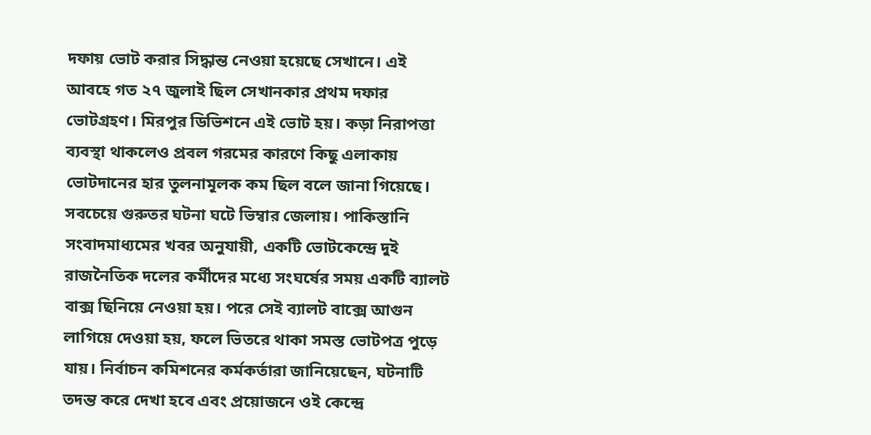দফায় ভোট করার সিদ্ধান্ত নেওয়া হয়েছে সেখানে। এই আবহে গত ২৭ জুলাই ছিল সেখানকার প্রথম দফার ভোটগ্রহণ। মিরপুর ডিভিশনে এই ভোট হয়। কড়া নিরাপত্তা ব্যবস্থা থাকলেও প্রবল গরমের কারণে কিছু এলাকায় ভোটদানের হার তুলনামূলক কম ছিল বলে জানা গিয়েছে।
সবচেয়ে গুরুতর ঘটনা ঘটে ভিম্বার জেলায়। পাকিস্তানি সংবাদমাধ্যমের খবর অনুযায়ী, একটি ভোটকেন্দ্রে দুই রাজনৈতিক দলের কর্মীদের মধ্যে সংঘর্ষের সময় একটি ব্যালট বাক্স ছিনিয়ে নেওয়া হয়। পরে সেই ব্যালট বাক্সে আগুন লাগিয়ে দেওয়া হয়, ফলে ভিতরে থাকা সমস্ত ভোটপত্র পুড়ে যায়। নির্বাচন কমিশনের কর্মকর্তারা জানিয়েছেন, ঘটনাটি তদন্ত করে দেখা হবে এবং প্রয়োজনে ওই কেন্দ্রে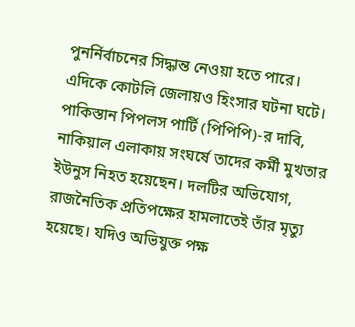পুনর্নির্বাচনের সিদ্ধান্ত নেওয়া হতে পারে।
এদিকে কোটলি জেলায়ও হিংসার ঘটনা ঘটে। পাকিস্তান পিপলস পার্টি (পিপিপি)-র দাবি, নাকিয়াল এলাকায় সংঘর্ষে তাদের কর্মী মুখতার ইউনুস নিহত হয়েছেন। দলটির অভিযোগ, রাজনৈতিক প্রতিপক্ষের হামলাতেই তাঁর মৃত্যু হয়েছে। যদিও অভিযুক্ত পক্ষ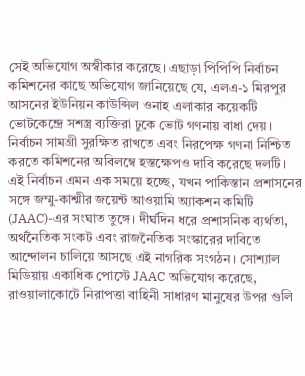সেই অভিযোগ অস্বীকার করেছে। এছাড়া পিপিপি নির্বাচন কমিশনের কাছে অভিযোগ জানিয়েছে যে, এলএ-১ মিরপুর আসনের ইউনিয়ন কাউন্সিল ওনাহ এলাকার কয়েকটি ভোটকেন্দ্রে সশস্ত্র ব্যক্তিরা ঢুকে ভোট গণনায় বাধা দেয়। নির্বাচন সামগ্রী সুরক্ষিত রাখতে এবং নিরপেক্ষ গণনা নিশ্চিত করতে কমিশনের অবিলম্বে হস্তক্ষেপও দাবি করেছে দলটি।
এই নির্বাচন এমন এক সময়ে হচ্ছে, যখন পাকিস্তান প্রশাসনের সঙ্গে জম্মু-কাশ্মীর জয়েন্ট আওয়ামি অ্যাকশন কমিটি (JAAC)-এর সংঘাত তুঙ্গে। দীর্ঘদিন ধরে প্রশাসনিক ব্যর্থতা, অর্থনৈতিক সংকট এবং রাজনৈতিক সংস্কারের দাবিতে আন্দোলন চালিয়ে আসছে এই নাগরিক সংগঠন। সোশ্যাল মিডিয়ায় একাধিক পোস্টে JAAC অভিযোগ করেছে, রাওয়ালাকোটে নিরাপত্তা বাহিনী সাধারণ মানুষের উপর গুলি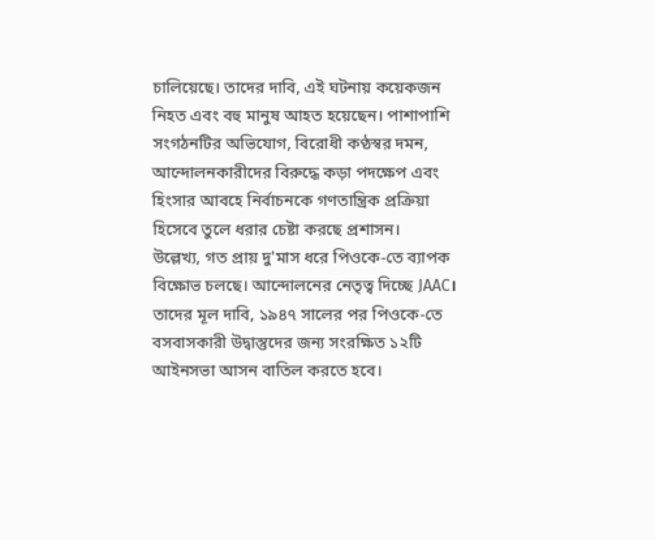চালিয়েছে। তাদের দাবি, এই ঘটনায় কয়েকজন নিহত এবং বহু মানুষ আহত হয়েছেন। পাশাপাশি সংগঠনটির অভিযোগ, বিরোধী কণ্ঠস্বর দমন, আন্দোলনকারীদের বিরুদ্ধে কড়া পদক্ষেপ এবং হিংসার আবহে নির্বাচনকে গণতান্ত্রিক প্রক্রিয়া হিসেবে তুলে ধরার চেষ্টা করছে প্রশাসন।
উল্লেখ্য, গত প্রায় দু'মাস ধরে পিওকে-তে ব্যাপক বিক্ষোভ চলছে। আন্দোলনের নেতৃত্ব দিচ্ছে JAAC। তাদের মূল দাবি, ১৯৪৭ সালের পর পিওকে-তে বসবাসকারী উদ্বাস্তুদের জন্য সংরক্ষিত ১২টি আইনসভা আসন বাতিল করতে হবে।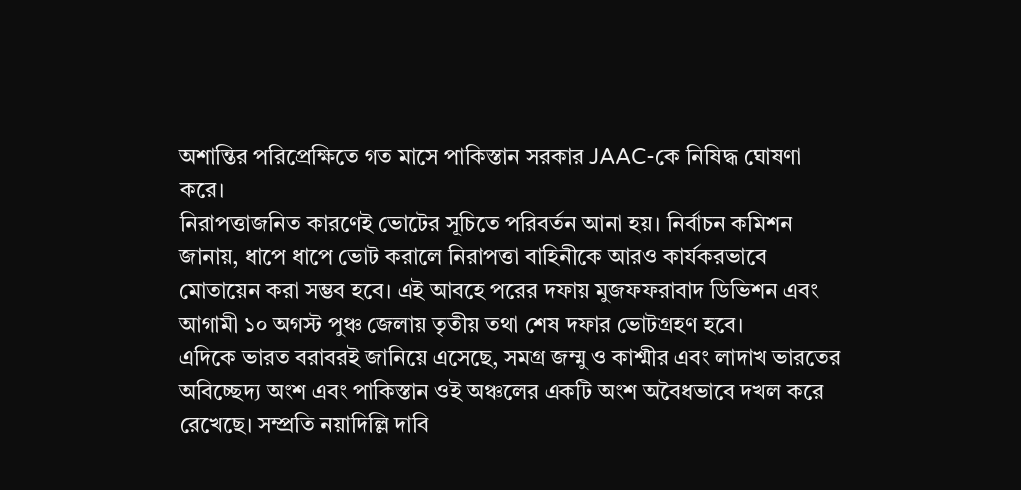অশান্তির পরিপ্রেক্ষিতে গত মাসে পাকিস্তান সরকার JAAC-কে নিষিদ্ধ ঘোষণা করে।
নিরাপত্তাজনিত কারণেই ভোটের সূচিতে পরিবর্তন আনা হয়। নির্বাচন কমিশন জানায়, ধাপে ধাপে ভোট করালে নিরাপত্তা বাহিনীকে আরও কার্যকরভাবে মোতায়েন করা সম্ভব হবে। এই আবহে পরের দফায় মুজফফরাবাদ ডিভিশন এবং আগামী ১০ অগস্ট পুঞ্চ জেলায় তৃতীয় তথা শেষ দফার ভোটগ্রহণ হবে।
এদিকে ভারত বরাবরই জানিয়ে এসেছে, সমগ্র জম্মু ও কাশ্মীর এবং লাদাখ ভারতের অবিচ্ছেদ্য অংশ এবং পাকিস্তান ওই অঞ্চলের একটি অংশ অবৈধভাবে দখল করে রেখেছে। সম্প্রতি নয়াদিল্লি দাবি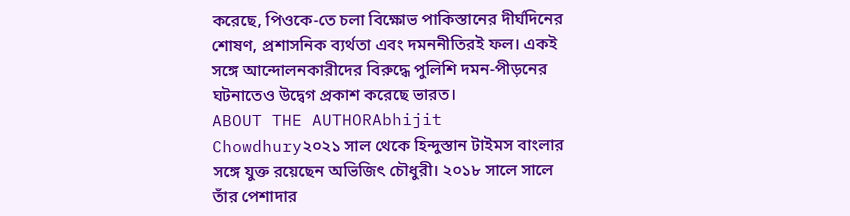করেছে, পিওকে-তে চলা বিক্ষোভ পাকিস্তানের দীর্ঘদিনের শোষণ, প্রশাসনিক ব্যর্থতা এবং দমননীতিরই ফল। একই সঙ্গে আন্দোলনকারীদের বিরুদ্ধে পুলিশি দমন-পীড়নের ঘটনাতেও উদ্বেগ প্রকাশ করেছে ভারত।
ABOUT THE AUTHORAbhijit Chowdhury২০২১ সাল থেকে হিন্দুস্তান টাইমস বাংলার সঙ্গে যুক্ত রয়েছেন অভিজিৎ চৌধুরী। ২০১৮ সালে সালে তাঁর পেশাদার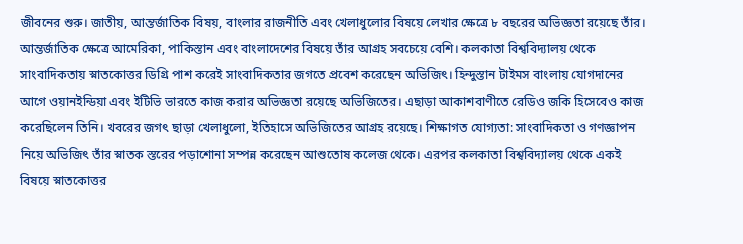জীবনের শুরু। জাতীয়, আন্তর্জাতিক বিষয়, বাংলার রাজনীতি এবং খেলাধুলোর বিষয়ে লেখার ক্ষেত্রে ৮ বছরের অভিজ্ঞতা রয়েছে তাঁর। আন্তর্জাতিক ক্ষেত্রে আমেরিকা, পাকিস্তান এবং বাংলাদেশের বিষয়ে তাঁর আগ্রহ সবচেয়ে বেশি। কলকাতা বিশ্ববিদ্যালয় থেকে সাংবাদিকতায় স্নাতকোত্তর ডিগ্রি পাশ করেই সাংবাদিকতার জগতে প্রবেশ করেছেন অভিজিৎ। হিন্দুস্তান টাইমস বাংলায় যোগদানের আগে ওয়ানইন্ডিয়া এবং ইটিভি ভারতে কাজ করার অভিজ্ঞতা রয়েছে অভিজিতের। এছাড়া আকাশবাণীতে রেডিও জকি হিসেবেও কাজ করেছিলেন তিনি। খবরের জগৎ ছাড়া খেলাধুলো, ইতিহাসে অভিজিতের আগ্রহ রয়েছে। শিক্ষাগত যোগ্যতা: সাংবাদিকতা ও গণজ্ঞাপন নিয়ে অভিজিৎ তাঁর স্নাতক স্তরের পড়াশোনা সম্পন্ন করেছেন আশুতোষ কলেজ থেকে। এরপর কলকাতা বিশ্ববিদ্যালয় থেকে একই বিষয়ে স্নাতকোত্তর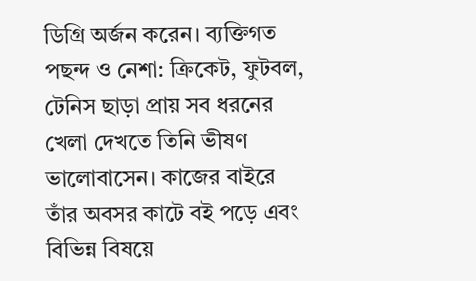ডিগ্রি অর্জন করেন। ব্যক্তিগত পছন্দ ও নেশা: ক্রিকেট, ফুটবল, টেনিস ছাড়া প্রায় সব ধরনের খেলা দেখতে তিনি ভীষণ ভালোবাসেন। কাজের বাইরে তাঁর অবসর কাটে বই পড়ে এবং বিভিন্ন বিষয়ে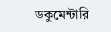ডকুমেন্টারি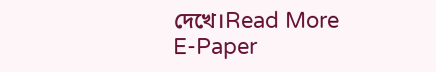দেখে।Read More
E-Paper